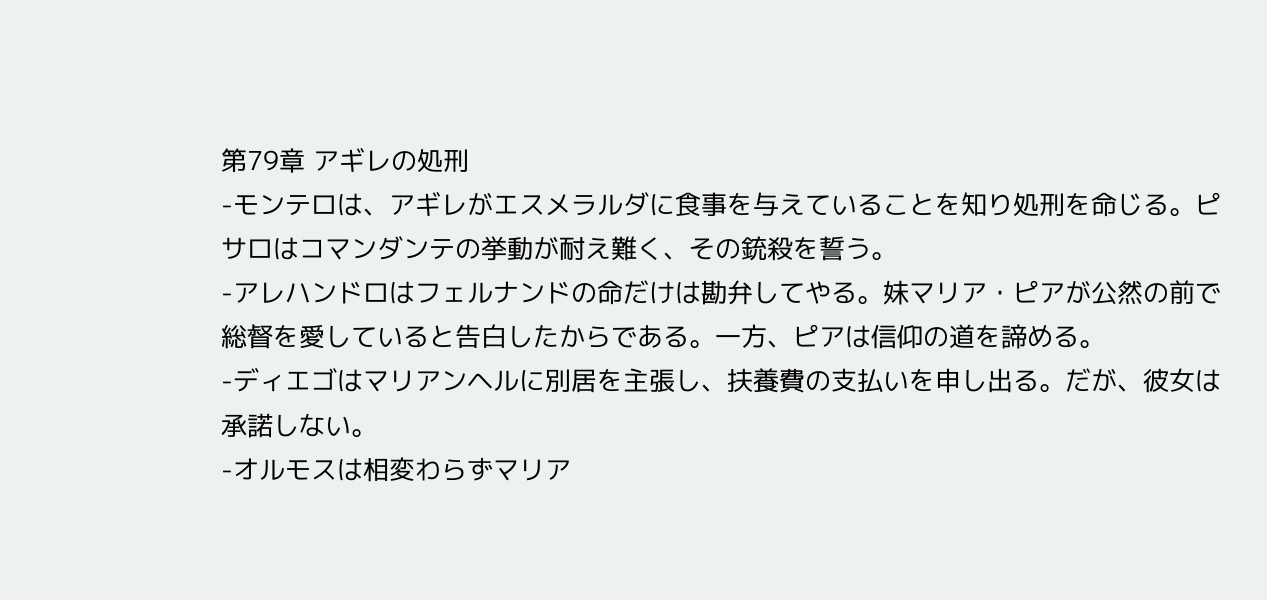第79章 アギレの処刑
-モンテロは、アギレがエスメラルダに食事を与えていることを知り処刑を命じる。ピサロはコマンダンテの挙動が耐え難く、その銃殺を誓う。
-アレハンドロはフェルナンドの命だけは勘弁してやる。妹マリア・ピアが公然の前で総督を愛していると告白したからである。一方、ピアは信仰の道を諦める。
-ディエゴはマリアンヘルに別居を主張し、扶養費の支払いを申し出る。だが、彼女は承諾しない。
-オルモスは相変わらずマリア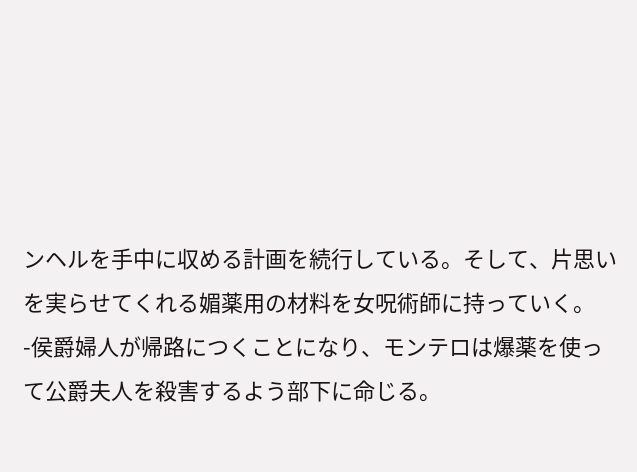ンヘルを手中に収める計画を続行している。そして、片思いを実らせてくれる媚薬用の材料を女呪術師に持っていく。
-侯爵婦人が帰路につくことになり、モンテロは爆薬を使って公爵夫人を殺害するよう部下に命じる。